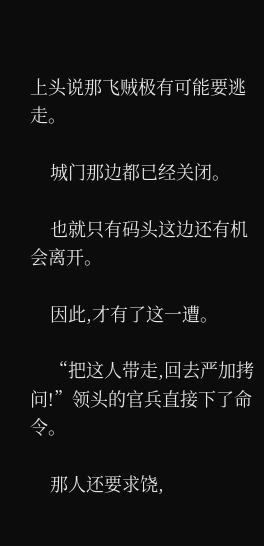上头说那飞贼极有可能要逃走。

    城门那边都已经关闭。

    也就只有码头这边还有机会离开。

    因此,才有了这一遭。

    “把这人带走,回去严加拷问!”领头的官兵直接下了命令。

    那人还要求饶,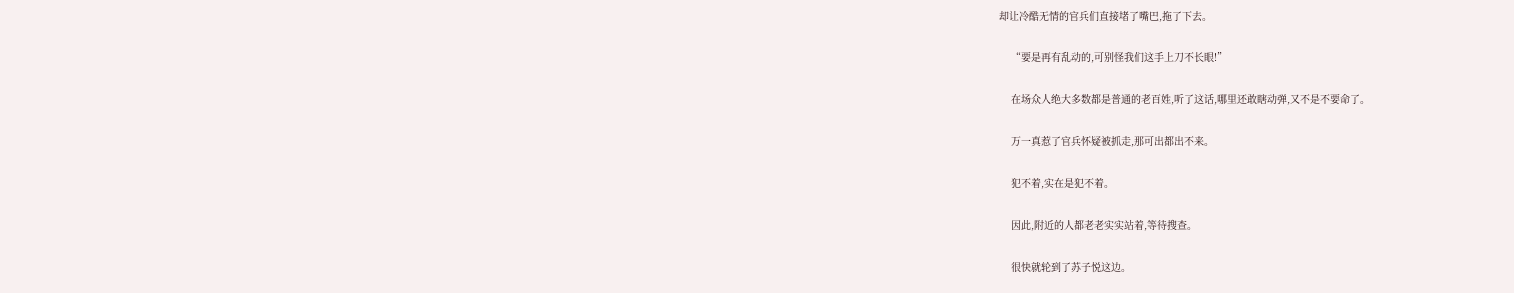却让冷酷无情的官兵们直接堵了嘴巴,拖了下去。

    “要是再有乱动的,可别怪我们这手上刀不长眼!”

    在场众人绝大多数都是普通的老百姓,听了这话,哪里还敢瞎动弹,又不是不要命了。

    万一真惹了官兵怀疑被抓走,那可出都出不来。

    犯不着,实在是犯不着。

    因此,附近的人都老老实实站着,等待搜查。

    很快就轮到了苏子悦这边。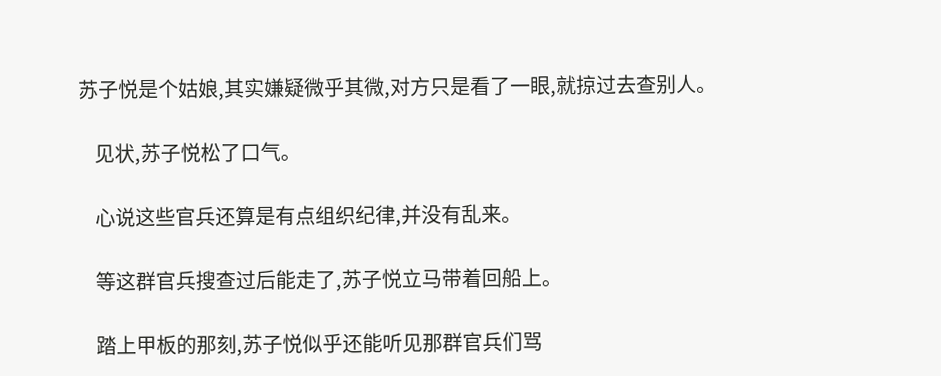苏子悦是个姑娘,其实嫌疑微乎其微,对方只是看了一眼,就掠过去查别人。

    见状,苏子悦松了口气。

    心说这些官兵还算是有点组织纪律,并没有乱来。

    等这群官兵搜查过后能走了,苏子悦立马带着回船上。

    踏上甲板的那刻,苏子悦似乎还能听见那群官兵们骂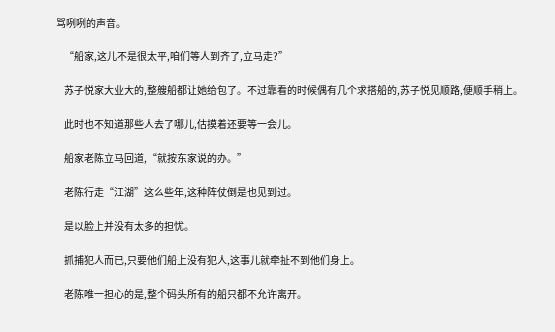骂咧咧的声音。

    “船家,这儿不是很太平,咱们等人到齐了,立马走?”

    苏子悦家大业大的,整艘船都让她给包了。不过靠看的时候偶有几个求搭船的,苏子悦见顺路,便顺手稍上。

    此时也不知道那些人去了哪儿,估摸着还要等一会儿。

    船家老陈立马回道,“就按东家说的办。”

    老陈行走“江湖”这么些年,这种阵仗倒是也见到过。

    是以脸上并没有太多的担忧。

    抓捕犯人而已,只要他们船上没有犯人,这事儿就牵扯不到他们身上。

    老陈唯一担心的是,整个码头所有的船只都不允许离开。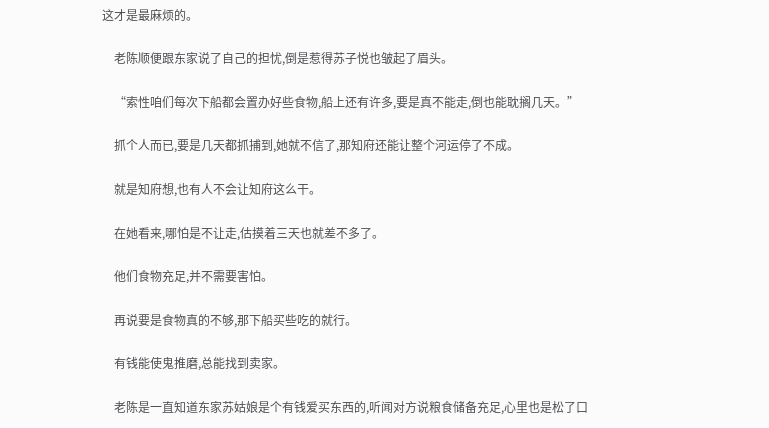这才是最麻烦的。

    老陈顺便跟东家说了自己的担忧,倒是惹得苏子悦也皱起了眉头。

    “索性咱们每次下船都会置办好些食物,船上还有许多,要是真不能走,倒也能耽搁几天。”

    抓个人而已,要是几天都抓捕到,她就不信了,那知府还能让整个河运停了不成。

    就是知府想,也有人不会让知府这么干。

    在她看来,哪怕是不让走,估摸着三天也就差不多了。

    他们食物充足,并不需要害怕。

    再说要是食物真的不够,那下船买些吃的就行。

    有钱能使鬼推磨,总能找到卖家。

    老陈是一直知道东家苏姑娘是个有钱爱买东西的,听闻对方说粮食储备充足,心里也是松了口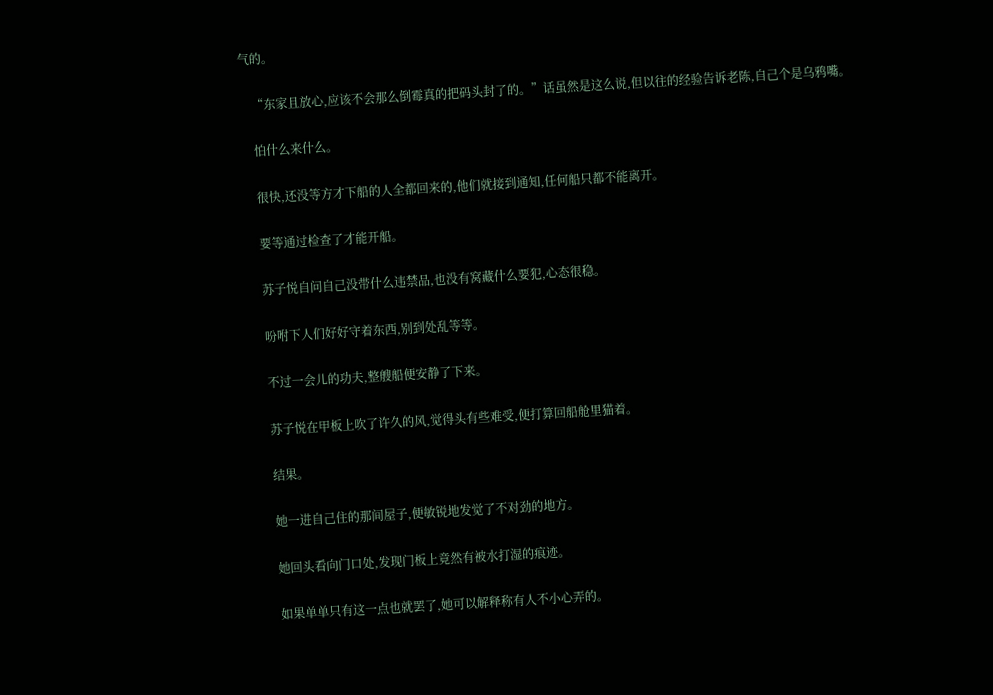气的。

    “东家且放心,应该不会那么倒霉真的把码头封了的。”话虽然是这么说,但以往的经验告诉老陈,自己个是乌鸦嘴。

    怕什么来什么。

    很快,还没等方才下船的人全都回来的,他们就接到通知,任何船只都不能离开。

    要等通过检查了才能开船。

    苏子悦自问自己没带什么违禁品,也没有窝藏什么要犯,心态很稳。

    吩咐下人们好好守着东西,别到处乱等等。

    不过一会儿的功夫,整艘船便安静了下来。

    苏子悦在甲板上吹了许久的风,觉得头有些难受,便打算回船舱里猫着。

    结果。

    她一进自己住的那间屋子,便敏锐地发觉了不对劲的地方。

    她回头看向门口处,发现门板上竟然有被水打湿的痕迹。

    如果单单只有这一点也就罢了,她可以解释称有人不小心弄的。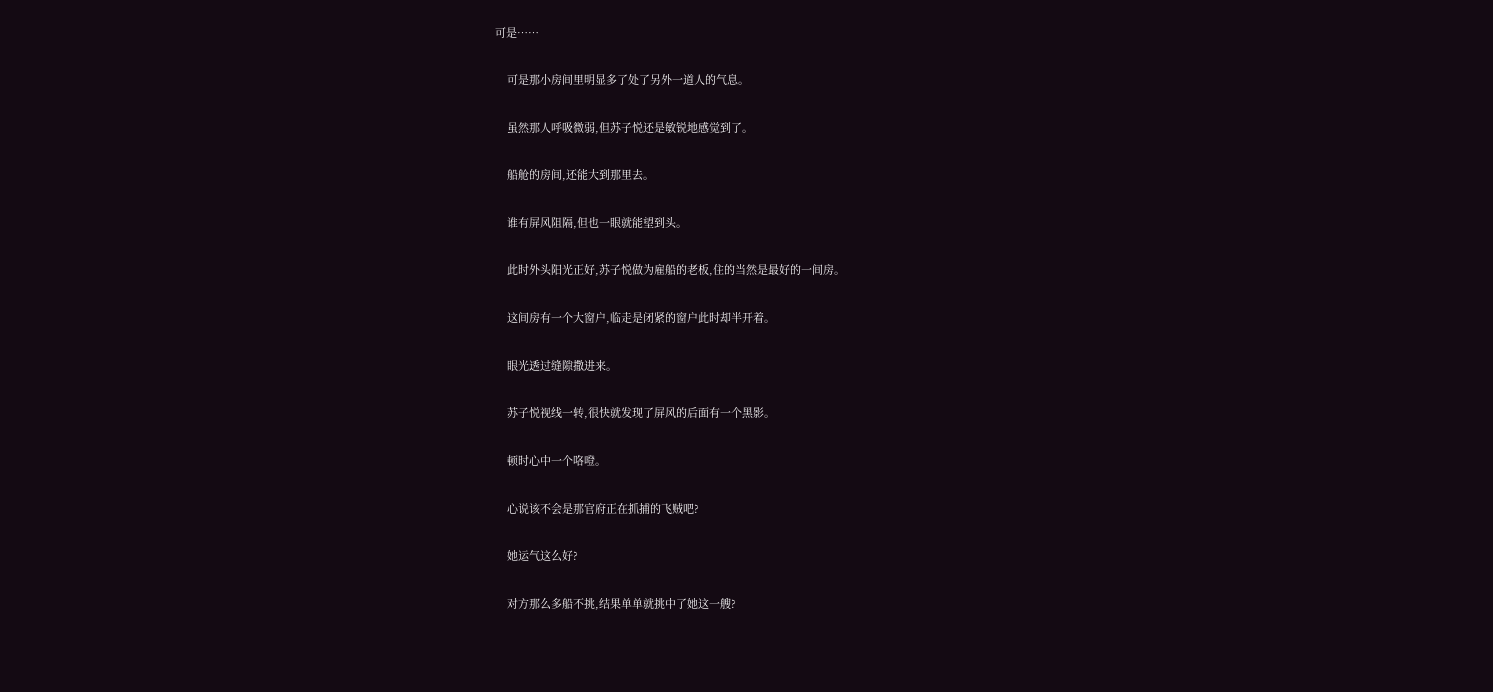可是……

    可是那小房间里明显多了处了另外一道人的气息。

    虽然那人呼吸微弱,但苏子悦还是敏锐地感觉到了。

    船舱的房间,还能大到那里去。

    谁有屏风阻隔,但也一眼就能望到头。

    此时外头阳光正好,苏子悦做为雇船的老板,住的当然是最好的一间房。

    这间房有一个大窗户,临走是闭紧的窗户此时却半开着。

    眼光透过缝隙撒进来。

    苏子悦视线一转,很快就发现了屏风的后面有一个黑影。

    顿时心中一个咯噔。

    心说该不会是那官府正在抓捕的飞贼吧?

    她运气这么好?

    对方那么多船不挑,结果单单就挑中了她这一艘?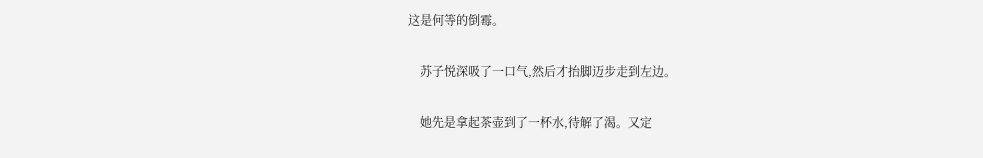这是何等的倒霉。

    苏子悦深吸了一口气,然后才抬脚迈步走到左边。

    她先是拿起茶壶到了一杯水,待解了渴。又定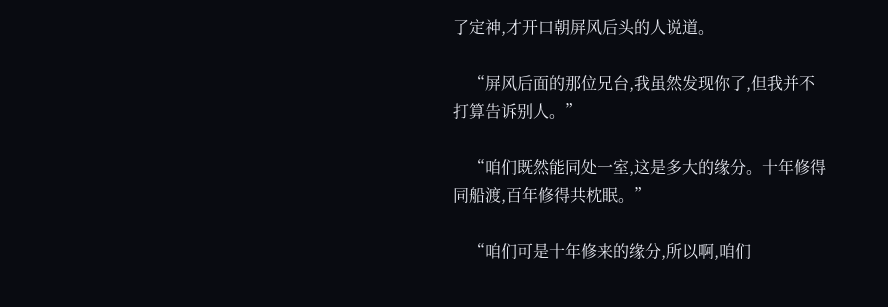了定神,才开口朝屏风后头的人说道。

    “屏风后面的那位兄台,我虽然发现你了,但我并不打算告诉别人。”

    “咱们既然能同处一室,这是多大的缘分。十年修得同船渡,百年修得共枕眠。”

    “咱们可是十年修来的缘分,所以啊,咱们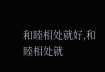和睦相处就好,和睦相处就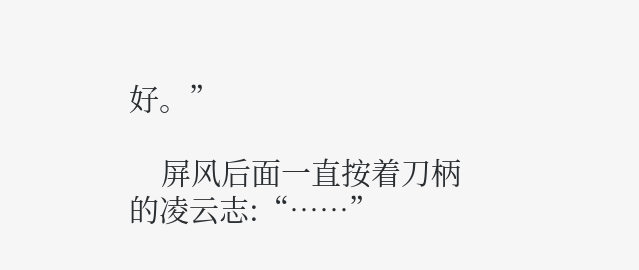好。”

    屏风后面一直按着刀柄的凌云志:“……”